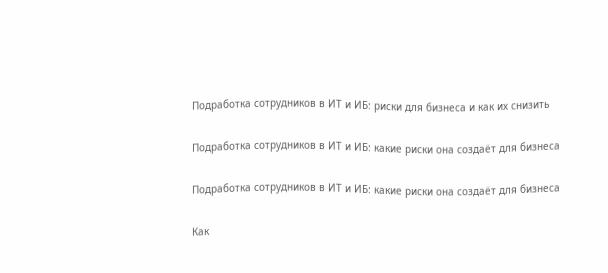Подработка сотрудников в ИТ и ИБ: риски для бизнеса и как их снизить

Подработка сотрудников в ИТ и ИБ: какие риски она создаёт для бизнеса

Подработка сотрудников в ИТ и ИБ: какие риски она создаёт для бизнеса

Как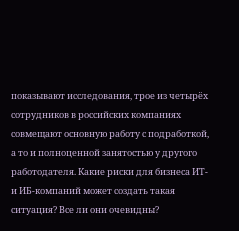показывают исследования, трое из четырёх сотрудников в российских компаниях совмещают основную работу с подработкой, а то и полноценной занятостью у другого работодателя. Какие риски для бизнеса ИТ- и ИБ-компаний может создать такая ситуация? Все ли они очевидны?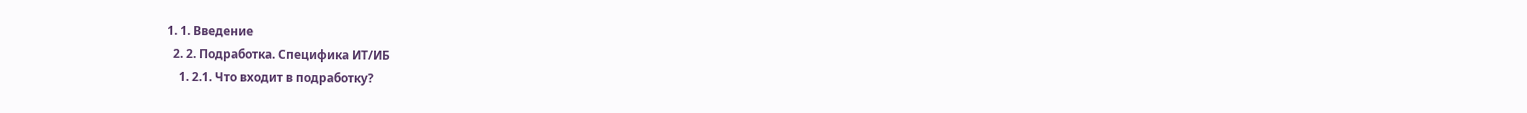1. 1. Введение
  2. 2. Подработка. Специфика ИТ/ИБ
    1. 2.1. Что входит в подработку?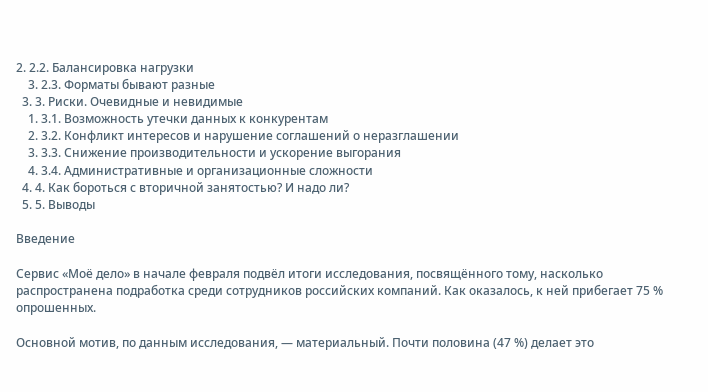2. 2.2. Балансировка нагрузки
    3. 2.3. Форматы бывают разные
  3. 3. Риски. Очевидные и невидимые
    1. 3.1. Возможность утечки данных к конкурентам
    2. 3.2. Конфликт интересов и нарушение соглашений о неразглашении
    3. 3.3. Снижение производительности и ускорение выгорания
    4. 3.4. Административные и организационные сложности
  4. 4. Как бороться с вторичной занятостью? И надо ли?
  5. 5. Выводы

Введение

Сервис «Моё дело» в начале февраля подвёл итоги исследования, посвящённого тому, насколько распространена подработка среди сотрудников российских компаний. Как оказалось, к ней прибегает 75 % опрошенных.

Основной мотив, по данным исследования, — материальный. Почти половина (47 %) делает это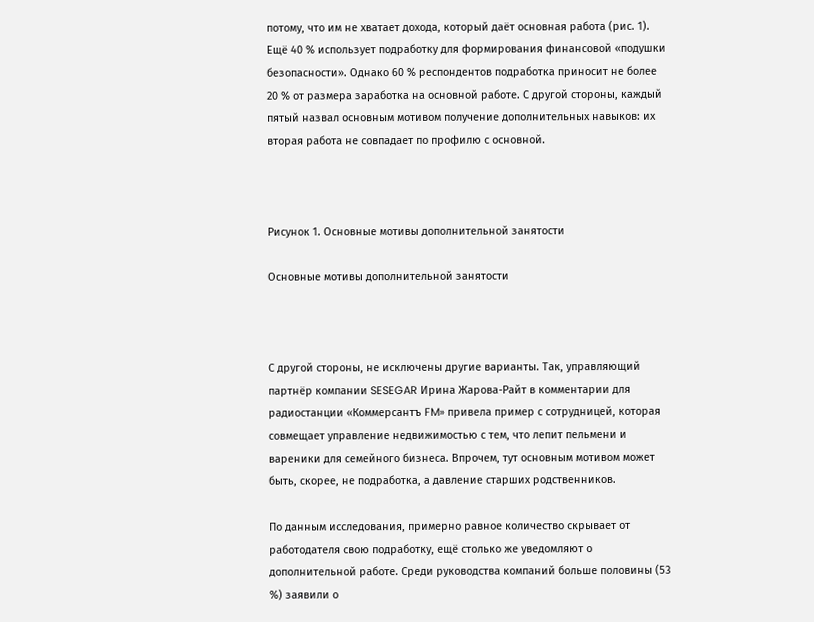потому, что им не хватает дохода, который даёт основная работа (рис. 1). Ещё 40 % использует подработку для формирования финансовой «подушки безопасности». Однако 60 % респондентов подработка приносит не более 20 % от размера заработка на основной работе. С другой стороны, каждый пятый назвал основным мотивом получение дополнительных навыков: их вторая работа не совпадает по профилю с основной.



Рисунок 1. Основные мотивы дополнительной занятости

Основные мотивы дополнительной занятости



С другой стороны, не исключены другие варианты. Так, управляющий партнёр компании SESEGAR Ирина Жарова-Райт в комментарии для радиостанции «Коммерсантъ FM» привела пример с сотрудницей, которая совмещает управление недвижимостью с тем, что лепит пельмени и вареники для семейного бизнеса. Впрочем, тут основным мотивом может быть, скорее, не подработка, а давление старших родственников.

По данным исследования, примерно равное количество скрывает от работодателя свою подработку, ещё столько же уведомляют о дополнительной работе. Среди руководства компаний больше половины (53 %) заявили о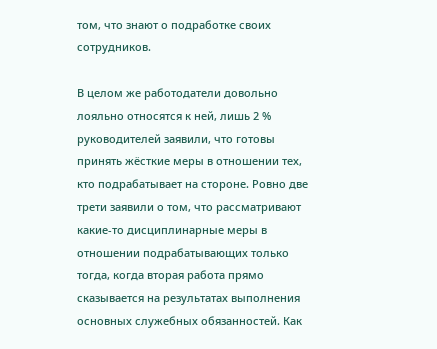том, что знают о подработке своих сотрудников.

В целом же работодатели довольно лояльно относятся к ней, лишь 2 % руководителей заявили, что готовы принять жёсткие меры в отношении тех, кто подрабатывает на стороне. Ровно две трети заявили о том, что рассматривают какие-то дисциплинарные меры в отношении подрабатывающих только тогда, когда вторая работа прямо сказывается на результатах выполнения основных служебных обязанностей. Как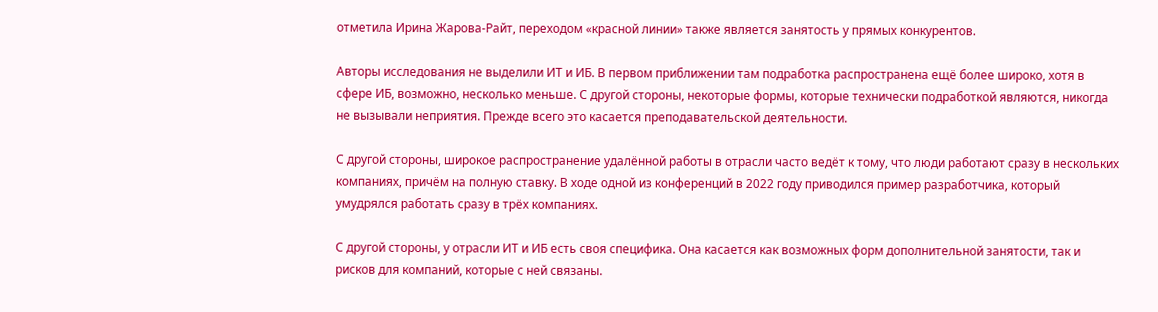отметила Ирина Жарова-Райт, переходом «красной линии» также является занятость у прямых конкурентов.

Авторы исследования не выделили ИТ и ИБ. В первом приближении там подработка распространена ещё более широко, хотя в сфере ИБ, возможно, несколько меньше. С другой стороны, некоторые формы, которые технически подработкой являются, никогда не вызывали неприятия. Прежде всего это касается преподавательской деятельности.

С другой стороны, широкое распространение удалённой работы в отрасли часто ведёт к тому, что люди работают сразу в нескольких компаниях, причём на полную ставку. В ходе одной из конференций в 2022 году приводился пример разработчика, который умудрялся работать сразу в трёх компаниях.

С другой стороны, у отрасли ИТ и ИБ есть своя специфика. Она касается как возможных форм дополнительной занятости, так и рисков для компаний, которые с ней связаны.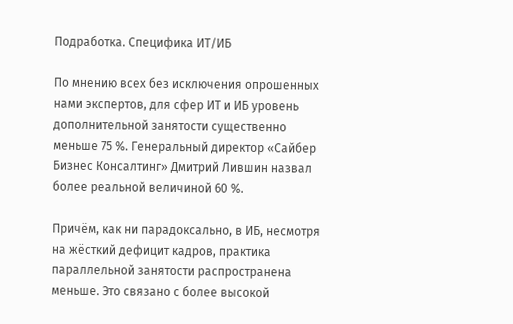Подработка. Специфика ИТ/ИБ

По мнению всех без исключения опрошенных нами экспертов, для сфер ИТ и ИБ уровень дополнительной занятости существенно меньше 75 %. Генеральный директор «Сайбер Бизнес Консалтинг» Дмитрий Лившин назвал более реальной величиной 60 %.

Причём, как ни парадоксально, в ИБ, несмотря на жёсткий дефицит кадров, практика параллельной занятости распространена меньше. Это связано с более высокой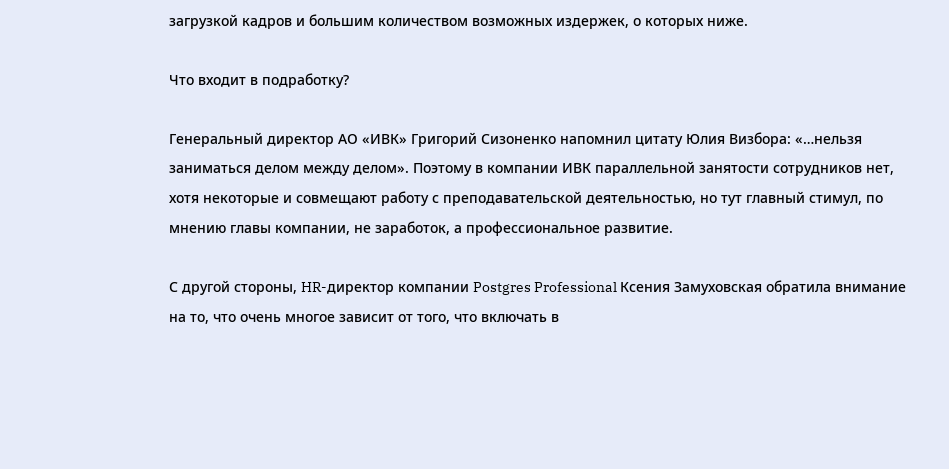загрузкой кадров и большим количеством возможных издержек, о которых ниже.

Что входит в подработку?

Генеральный директор АО «ИВК» Григорий Сизоненко напомнил цитату Юлия Визбора: «…нельзя заниматься делом между делом». Поэтому в компании ИВК параллельной занятости сотрудников нет, хотя некоторые и совмещают работу с преподавательской деятельностью, но тут главный стимул, по мнению главы компании, не заработок, а профессиональное развитие.

С другой стороны, HR-директор компании Postgres Professional Ксения Замуховская обратила внимание на то, что очень многое зависит от того, что включать в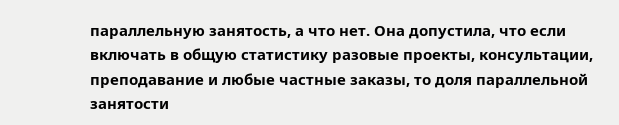параллельную занятость, а что нет. Она допустила, что если включать в общую статистику разовые проекты, консультации, преподавание и любые частные заказы, то доля параллельной занятости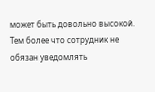может быть довольно высокой. Тем более что сотрудник не обязан уведомлять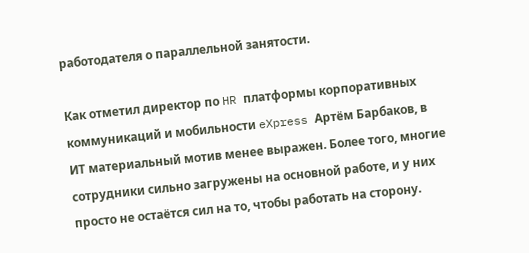работодателя о параллельной занятости.

Как отметил директор по HR платформы корпоративных коммуникаций и мобильности eXpress Артём Барбаков, в ИТ материальный мотив менее выражен. Более того, многие сотрудники сильно загружены на основной работе, и у них просто не остаётся сил на то, чтобы работать на сторону.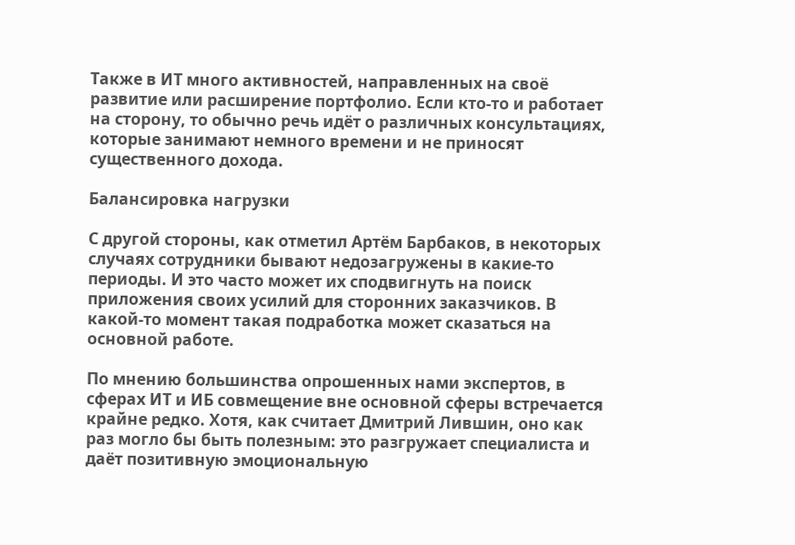Также в ИТ много активностей, направленных на своё развитие или расширение портфолио. Если кто-то и работает на сторону, то обычно речь идёт о различных консультациях, которые занимают немного времени и не приносят существенного дохода.

Балансировка нагрузки

С другой стороны, как отметил Артём Барбаков, в некоторых случаях сотрудники бывают недозагружены в какие-то периоды. И это часто может их сподвигнуть на поиск приложения своих усилий для сторонних заказчиков. В какой-то момент такая подработка может сказаться на основной работе.

По мнению большинства опрошенных нами экспертов, в сферах ИТ и ИБ совмещение вне основной сферы встречается крайне редко. Хотя, как считает Дмитрий Лившин, оно как раз могло бы быть полезным: это разгружает специалиста и даёт позитивную эмоциональную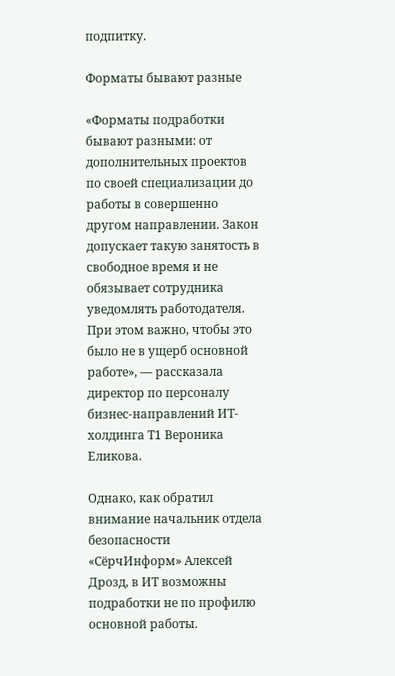подпитку.

Форматы бывают разные

«Форматы подработки бывают разными: от дополнительных проектов по своей специализации до работы в совершенно другом направлении. Закон допускает такую занятость в свободное время и не обязывает сотрудника уведомлять работодателя. При этом важно, чтобы это было не в ущерб основной работе», — рассказала директор по персоналу бизнес-направлений ИТ-холдинга Т1 Вероника Еликова.

Однако, как обратил внимание начальник отдела безопасности «СёрчИнформ» Алексей Дрозд, в ИТ возможны подработки не по профилю основной работы.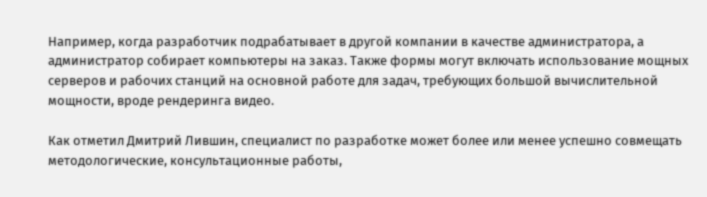Например, когда разработчик подрабатывает в другой компании в качестве администратора, а администратор собирает компьютеры на заказ. Также формы могут включать использование мощных серверов и рабочих станций на основной работе для задач, требующих большой вычислительной мощности, вроде рендеринга видео.

Как отметил Дмитрий Лившин, специалист по разработке может более или менее успешно совмещать методологические, консультационные работы,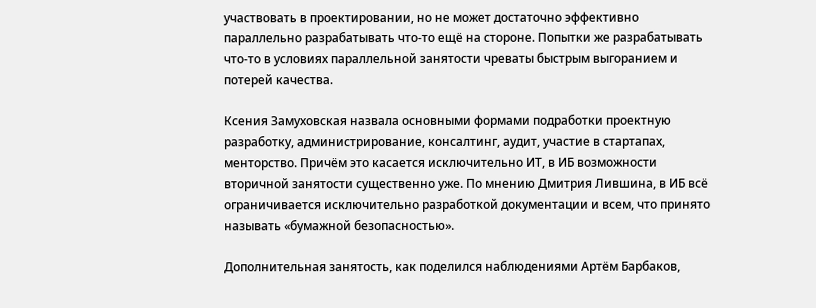участвовать в проектировании, но не может достаточно эффективно параллельно разрабатывать что-то ещё на стороне. Попытки же разрабатывать что-то в условиях параллельной занятости чреваты быстрым выгоранием и потерей качества.

Ксения Замуховская назвала основными формами подработки проектную разработку, администрирование, консалтинг, аудит, участие в стартапах, менторство. Причём это касается исключительно ИТ, в ИБ возможности вторичной занятости существенно уже. По мнению Дмитрия Лившина, в ИБ всё ограничивается исключительно разработкой документации и всем, что принято называть «бумажной безопасностью».

Дополнительная занятость, как поделился наблюдениями Артём Барбаков,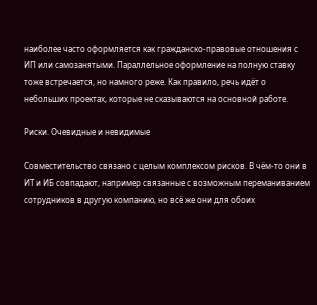наиболее часто оформляется как гражданско-правовые отношения с ИП или самозанятыми. Параллельное оформление на полную ставку тоже встречается, но намного реже. Как правило, речь идёт о небольших проектах, которые не сказываются на основной работе.

Риски. Очевидные и невидимые

Совместительство связано с целым комплексом рисков. В чём-то они в ИТ и ИБ совпадают, например связанные с возможным переманиванием сотрудников в другую компанию, но всё же они для обоих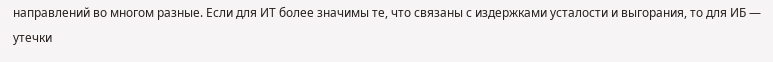направлений во многом разные. Если для ИТ более значимы те, что связаны с издержками усталости и выгорания, то для ИБ — утечки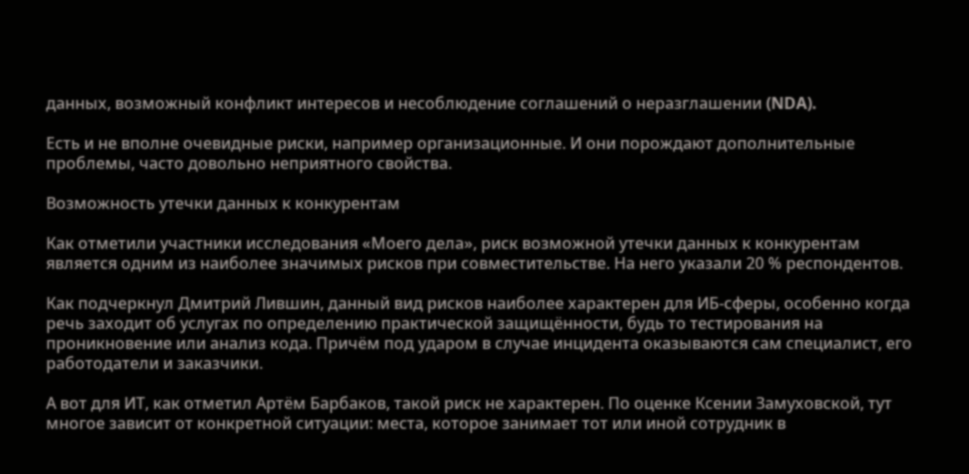данных, возможный конфликт интересов и несоблюдение соглашений о неразглашении (NDA).

Есть и не вполне очевидные риски, например организационные. И они порождают дополнительные проблемы, часто довольно неприятного свойства.

Возможность утечки данных к конкурентам

Как отметили участники исследования «Моего дела», риск возможной утечки данных к конкурентам является одним из наиболее значимых рисков при совместительстве. На него указали 20 % респондентов.

Как подчеркнул Дмитрий Лившин, данный вид рисков наиболее характерен для ИБ-сферы, особенно когда речь заходит об услугах по определению практической защищённости, будь то тестирования на проникновение или анализ кода. Причём под ударом в случае инцидента оказываются сам специалист, его работодатели и заказчики.

А вот для ИТ, как отметил Артём Барбаков, такой риск не характерен. По оценке Ксении Замуховской, тут многое зависит от конкретной ситуации: места, которое занимает тот или иной сотрудник в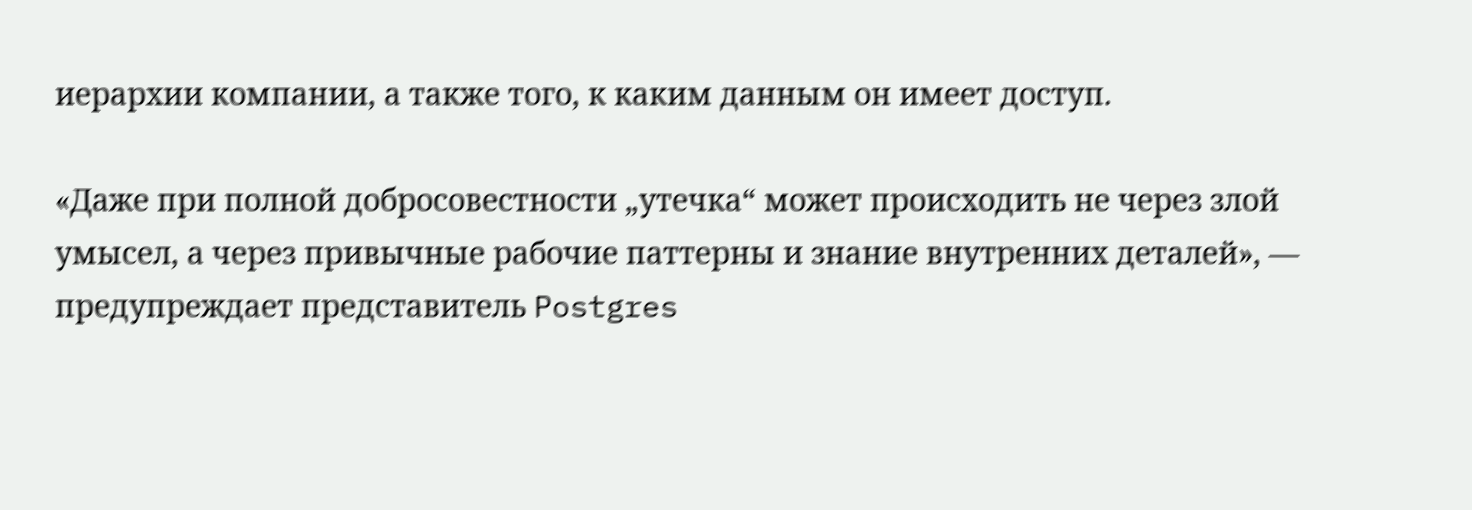иерархии компании, а также того, к каким данным он имеет доступ.

«Даже при полной добросовестности „утечка“ может происходить не через злой умысел, а через привычные рабочие паттерны и знание внутренних деталей», — предупреждает представитель Postgres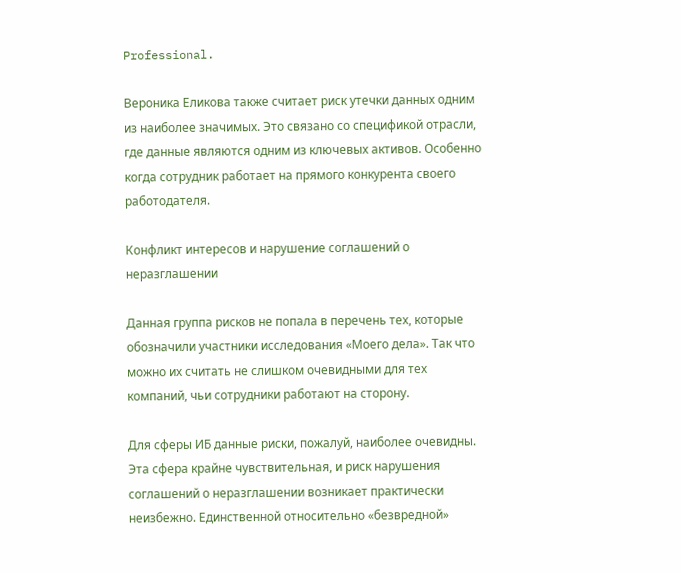Professional.

Вероника Еликова также считает риск утечки данных одним из наиболее значимых. Это связано со спецификой отрасли, где данные являются одним из ключевых активов. Особенно когда сотрудник работает на прямого конкурента своего работодателя.

Конфликт интересов и нарушение соглашений о неразглашении

Данная группа рисков не попала в перечень тех, которые обозначили участники исследования «Моего дела». Так что можно их считать не слишком очевидными для тех компаний, чьи сотрудники работают на сторону.

Для сферы ИБ данные риски, пожалуй, наиболее очевидны. Эта сфера крайне чувствительная, и риск нарушения соглашений о неразглашении возникает практически неизбежно. Единственной относительно «безвредной»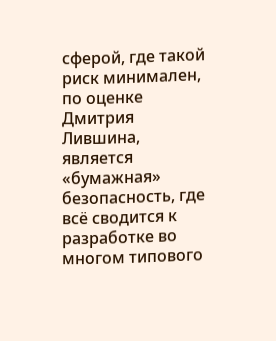сферой, где такой риск минимален, по оценке Дмитрия Лившина, является «бумажная» безопасность, где всё сводится к разработке во многом типового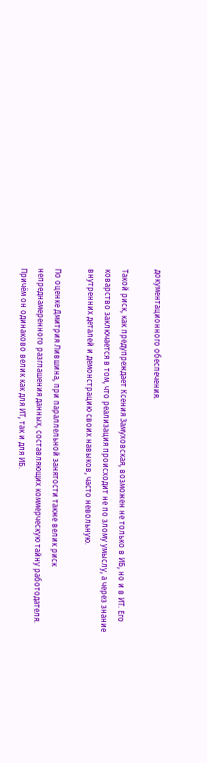документационного обеспечения.

Такой риск, как предупреждает Ксения Замуховская, возможен не только в ИБ, но и в ИТ. Его коварство заключается в том, что реализация происходит не по злому умыслу, а через знание внутренних деталей и демонстрацию своих навыков, часто невольную.

По оценке Дмитрия Лившина, при параллельной занятости также велик риск непреднамеренного разглашения данных, составляющих коммерческую тайну работодателя. Причём он одинаково велик как для ИТ, так и для ИБ.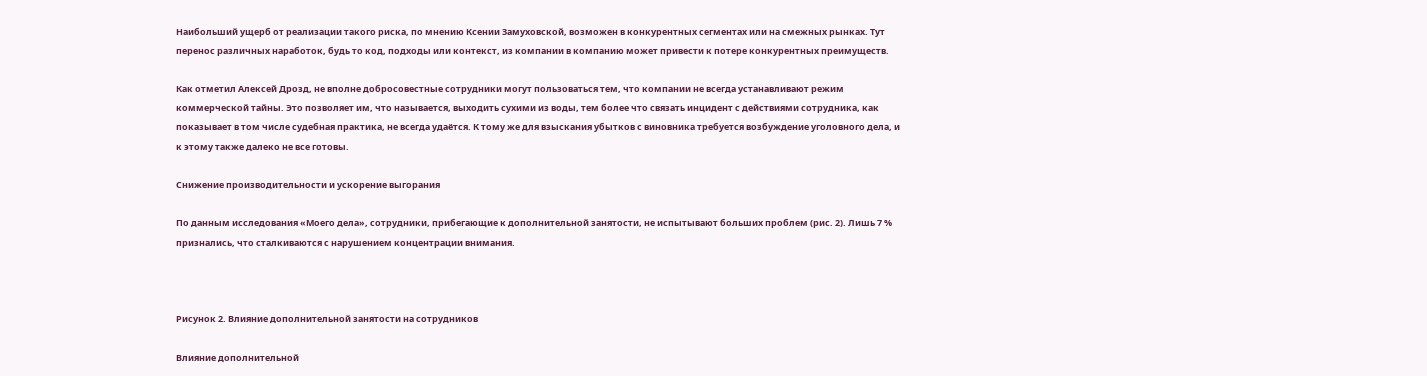Наибольший ущерб от реализации такого риска, по мнению Ксении Замуховской, возможен в конкурентных сегментах или на смежных рынках. Тут перенос различных наработок, будь то код, подходы или контекст, из компании в компанию может привести к потере конкурентных преимуществ.

Как отметил Алексей Дрозд, не вполне добросовестные сотрудники могут пользоваться тем, что компании не всегда устанавливают режим коммерческой тайны. Это позволяет им, что называется, выходить сухими из воды, тем более что связать инцидент с действиями сотрудника, как показывает в том числе судебная практика, не всегда удаётся. К тому же для взыскания убытков с виновника требуется возбуждение уголовного дела, и к этому также далеко не все готовы.

Снижение производительности и ускорение выгорания

По данным исследования «Моего дела», сотрудники, прибегающие к дополнительной занятости, не испытывают больших проблем (рис. 2). Лишь 7 % признались, что сталкиваются с нарушением концентрации внимания.



Рисунок 2. Влияние дополнительной занятости на сотрудников

Влияние дополнительной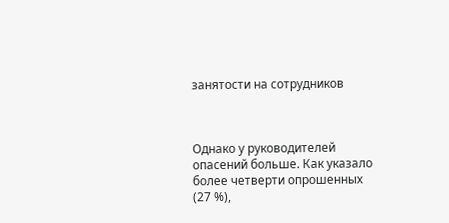занятости на сотрудников



Однако у руководителей опасений больше. Как указало более четверти опрошенных (27 %),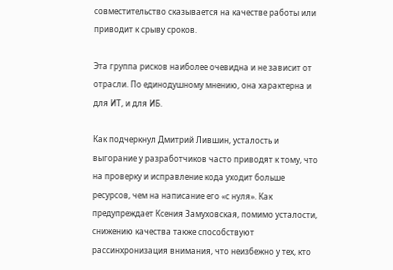совместительство сказывается на качестве работы или приводит к срыву сроков.

Эта группа рисков наиболее очевидна и не зависит от отрасли. По единодушному мнению, она характерна и для ИТ, и для ИБ.

Как подчеркнул Дмитрий Лившин, усталость и выгорание у разработчиков часто приводят к тому, что на проверку и исправление кода уходит больше ресурсов, чем на написание его «с нуля». Как предупреждает Ксения Замуховская, помимо усталости, снижению качества также способствуют рассинхронизация внимания, что неизбежно у тех, кто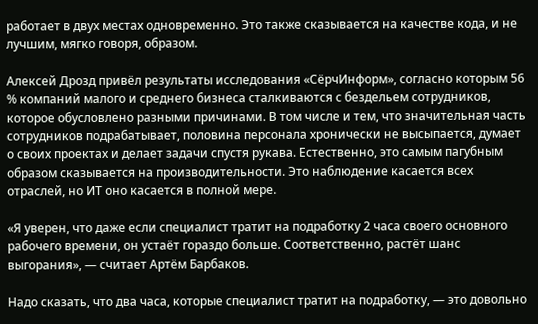работает в двух местах одновременно. Это также сказывается на качестве кода, и не лучшим, мягко говоря, образом.

Алексей Дрозд привёл результаты исследования «СёрчИнформ», согласно которым 56 % компаний малого и среднего бизнеса сталкиваются с бездельем сотрудников, которое обусловлено разными причинами. В том числе и тем, что значительная часть сотрудников подрабатывает, половина персонала хронически не высыпается, думает о своих проектах и делает задачи спустя рукава. Естественно, это самым пагубным образом сказывается на производительности. Это наблюдение касается всех отраслей, но ИТ оно касается в полной мере.

«Я уверен, что даже если специалист тратит на подработку 2 часа своего основного рабочего времени, он устаёт гораздо больше. Соответственно, растёт шанс выгорания», — считает Артём Барбаков.

Надо сказать, что два часа, которые специалист тратит на подработку, — это довольно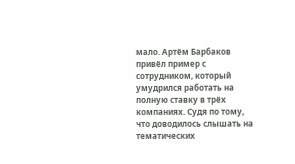мало. Артём Барбаков привёл пример с сотрудником, который умудрился работать на полную ставку в трёх компаниях. Судя по тому, что доводилось слышать на тематических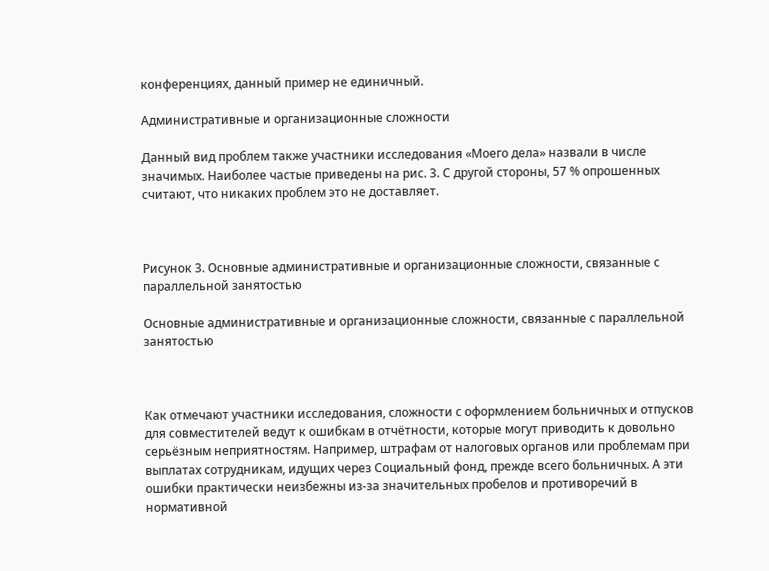конференциях, данный пример не единичный.

Административные и организационные сложности

Данный вид проблем также участники исследования «Моего дела» назвали в числе значимых. Наиболее частые приведены на рис. 3. С другой стороны, 57 % опрошенных считают, что никаких проблем это не доставляет.



Рисунок 3. Основные административные и организационные сложности, связанные с параллельной занятостью

Основные административные и организационные сложности, связанные с параллельной занятостью



Как отмечают участники исследования, сложности с оформлением больничных и отпусков для совместителей ведут к ошибкам в отчётности, которые могут приводить к довольно серьёзным неприятностям. Например, штрафам от налоговых органов или проблемам при выплатах сотрудникам, идущих через Социальный фонд, прежде всего больничных. А эти ошибки практически неизбежны из-за значительных пробелов и противоречий в нормативной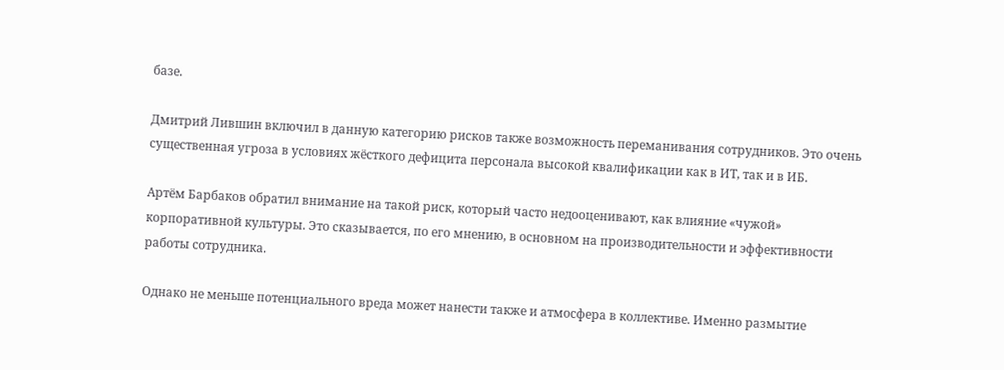базе.

Дмитрий Лившин включил в данную категорию рисков также возможность переманивания сотрудников. Это очень существенная угроза в условиях жёсткого дефицита персонала высокой квалификации как в ИТ, так и в ИБ.

Артём Барбаков обратил внимание на такой риск, который часто недооценивают, как влияние «чужой» корпоративной культуры. Это сказывается, по его мнению, в основном на производительности и эффективности работы сотрудника.

Однако не меньше потенциального вреда может нанести также и атмосфера в коллективе. Именно размытие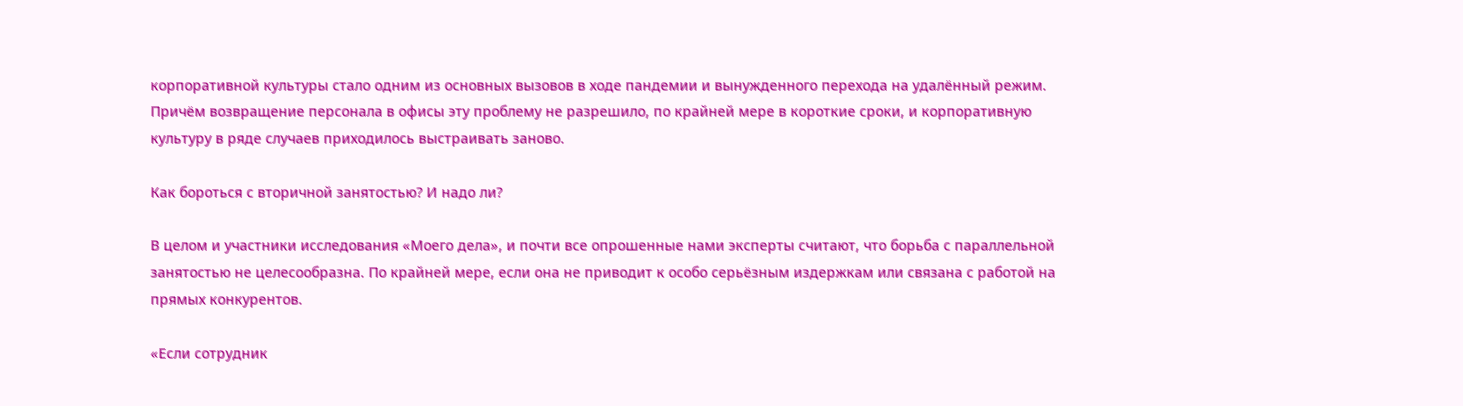корпоративной культуры стало одним из основных вызовов в ходе пандемии и вынужденного перехода на удалённый режим. Причём возвращение персонала в офисы эту проблему не разрешило, по крайней мере в короткие сроки, и корпоративную культуру в ряде случаев приходилось выстраивать заново.

Как бороться с вторичной занятостью? И надо ли?

В целом и участники исследования «Моего дела», и почти все опрошенные нами эксперты считают, что борьба с параллельной занятостью не целесообразна. По крайней мере, если она не приводит к особо серьёзным издержкам или связана с работой на прямых конкурентов.

«Если сотрудник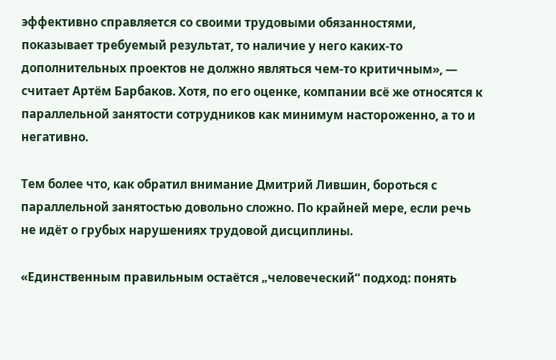эффективно справляется со своими трудовыми обязанностями, показывает требуемый результат, то наличие у него каких-то дополнительных проектов не должно являться чем-то критичным», — считает Артём Барбаков. Хотя, по его оценке, компании всё же относятся к параллельной занятости сотрудников как минимум настороженно, а то и негативно.

Тем более что, как обратил внимание Дмитрий Лившин, бороться с параллельной занятостью довольно сложно. По крайней мере, если речь не идёт о грубых нарушениях трудовой дисциплины.

«Единственным правильным остаётся „человеческий“ подход: понять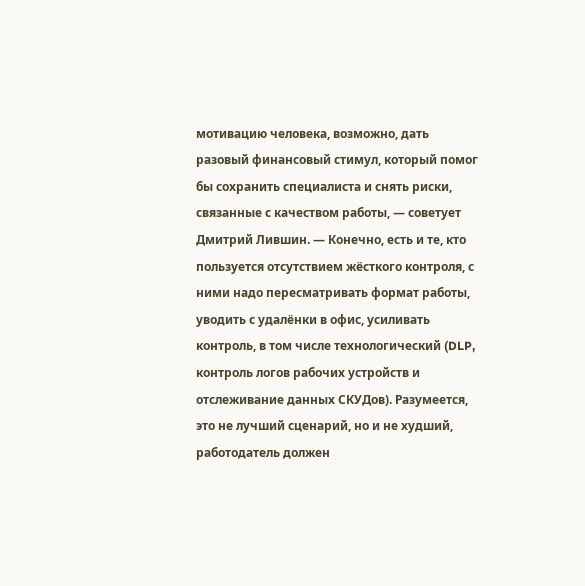мотивацию человека, возможно, дать разовый финансовый стимул, который помог бы сохранить специалиста и снять риски, связанные с качеством работы, — советует Дмитрий Лившин. — Конечно, есть и те, кто пользуется отсутствием жёсткого контроля, с ними надо пересматривать формат работы, уводить с удалёнки в офис, усиливать контроль, в том числе технологический (DLP, контроль логов рабочих устройств и отслеживание данных СКУДов). Разумеется, это не лучший сценарий, но и не худший, работодатель должен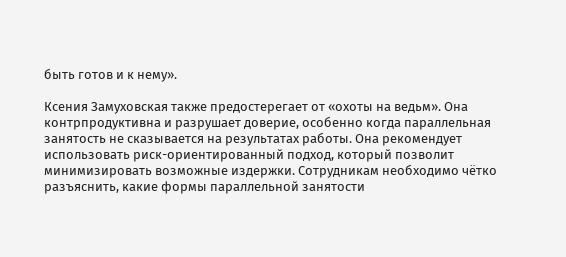быть готов и к нему».

Ксения Замуховская также предостерегает от «охоты на ведьм». Она контрпродуктивна и разрушает доверие, особенно когда параллельная занятость не сказывается на результатах работы. Она рекомендует использовать риск-ориентированный подход, который позволит минимизировать возможные издержки. Сотрудникам необходимо чётко разъяснить, какие формы параллельной занятости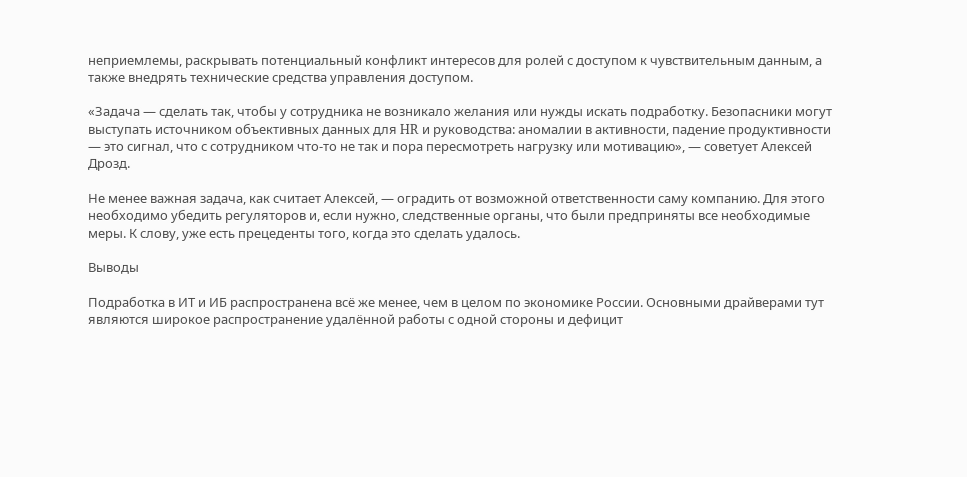неприемлемы, раскрывать потенциальный конфликт интересов для ролей с доступом к чувствительным данным, а также внедрять технические средства управления доступом.

«Задача — сделать так, чтобы у сотрудника не возникало желания или нужды искать подработку. Безопасники могут выступать источником объективных данных для HR и руководства: аномалии в активности, падение продуктивности — это сигнал, что с сотрудником что-то не так и пора пересмотреть нагрузку или мотивацию», — советует Алексей Дрозд.

Не менее важная задача, как считает Алексей, — оградить от возможной ответственности саму компанию. Для этого необходимо убедить регуляторов и, если нужно, следственные органы, что были предприняты все необходимые меры. К слову, уже есть прецеденты того, когда это сделать удалось.

Выводы

Подработка в ИТ и ИБ распространена всё же менее, чем в целом по экономике России. Основными драйверами тут являются широкое распространение удалённой работы с одной стороны и дефицит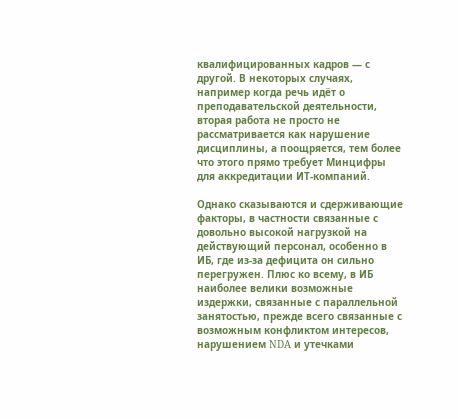квалифицированных кадров — с другой. В некоторых случаях, например когда речь идёт о преподавательской деятельности, вторая работа не просто не рассматривается как нарушение дисциплины, а поощряется, тем более что этого прямо требует Минцифры для аккредитации ИТ-компаний.

Однако сказываются и сдерживающие факторы, в частности связанные с довольно высокой нагрузкой на действующий персонал, особенно в ИБ, где из-за дефицита он сильно перегружен. Плюс ко всему, в ИБ наиболее велики возможные издержки, связанные с параллельной занятостью, прежде всего связанные с возможным конфликтом интересов, нарушением NDA и утечками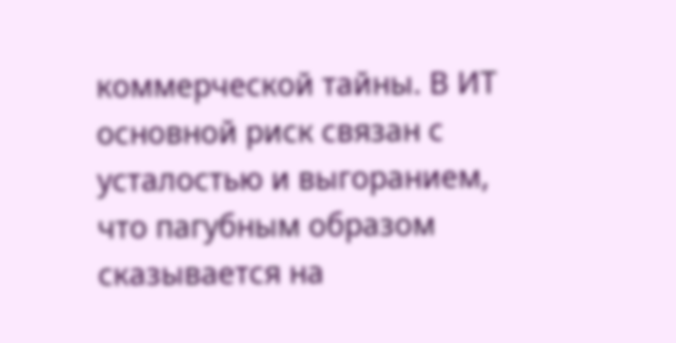коммерческой тайны. В ИТ основной риск связан с усталостью и выгоранием, что пагубным образом сказывается на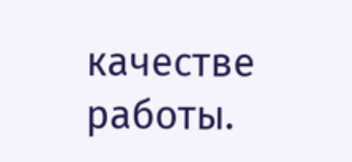качестве работы.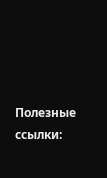Полезные ссылки: